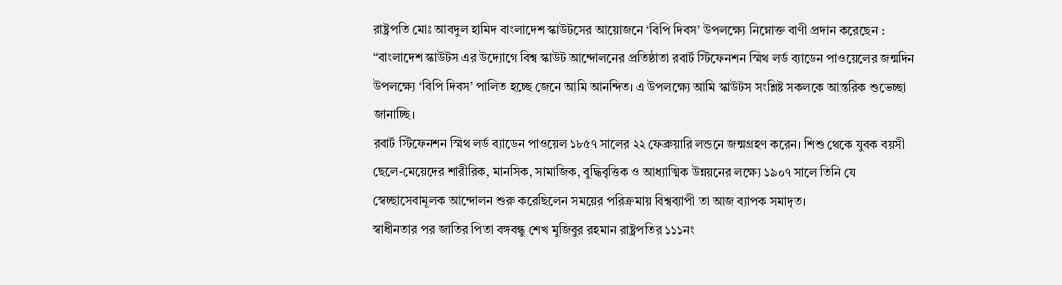রাষ্ট্রপতি মোঃ আবদুল হামিদ বাংলাদেশ স্কাউটসের আয়োজনে ‘বিপি দিবস’ উপলক্ষ্যে নিম্নোক্ত বাণী প্রদান করেছেন :
“বাংলাদেশ স্কাউটস এর উদ্যোগে বিশ্ব স্কাউট আন্দোলনের প্রতিষ্ঠাতা রবার্ট স্টিফেনশন স্মিথ লর্ড ব্যাডেন পাওয়েলের জন্মদিন উপলক্ষ্যে ‘বিপি দিবস’ পালিত হচ্ছে জেনে আমি আনন্দিত। এ উপলক্ষ্যে আমি স্কাউটস সংশ্লিষ্ট সকলকে আন্তরিক শুভেচ্ছা জানাচ্ছি।
রবার্ট স্টিফেনশন স্মিথ লর্ড ব্যাডেন পাওয়েল ১৮৫৭ সালের ২২ ফেব্রুয়ারি লন্ডনে জন্মগ্রহণ করেন। শিশু থেকে যুবক বয়সী ছেলে-মেয়েদের শারীরিক, মানসিক, সামাজিক, বুদ্ধিবৃত্তিক ও আধ্যাত্মিক উন্নয়নের লক্ষ্যে ১৯০৭ সালে তিনি যে স্বেচ্ছাসেবামূলক আন্দোলন শুরু করেছিলেন সময়ের পরিক্রমায় বিশ্বব্যাপী তা আজ ব্যাপক সমাদৃত।
স্বাধীনতার পর জাতির পিতা বঙ্গবন্ধু শেখ মুজিবুর রহমান রাষ্ট্রপতির ১১১নং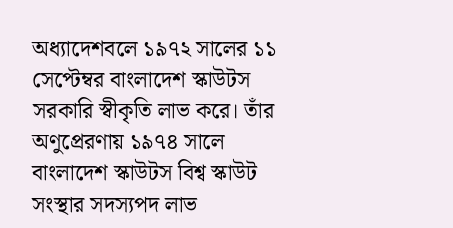অধ্যাদেশবলে ১৯৭২ সালের ১১ সেপ্টেম্বর বাংলাদেশ স্কাউটস সরকারি স্বীকৃতি লাভ করে। তাঁর অণুপ্রেরণায় ১৯৭৪ সালে বাংলাদেশ স্কাউটস বিশ্ব স্কাউট সংস্থার সদস্যপদ লাভ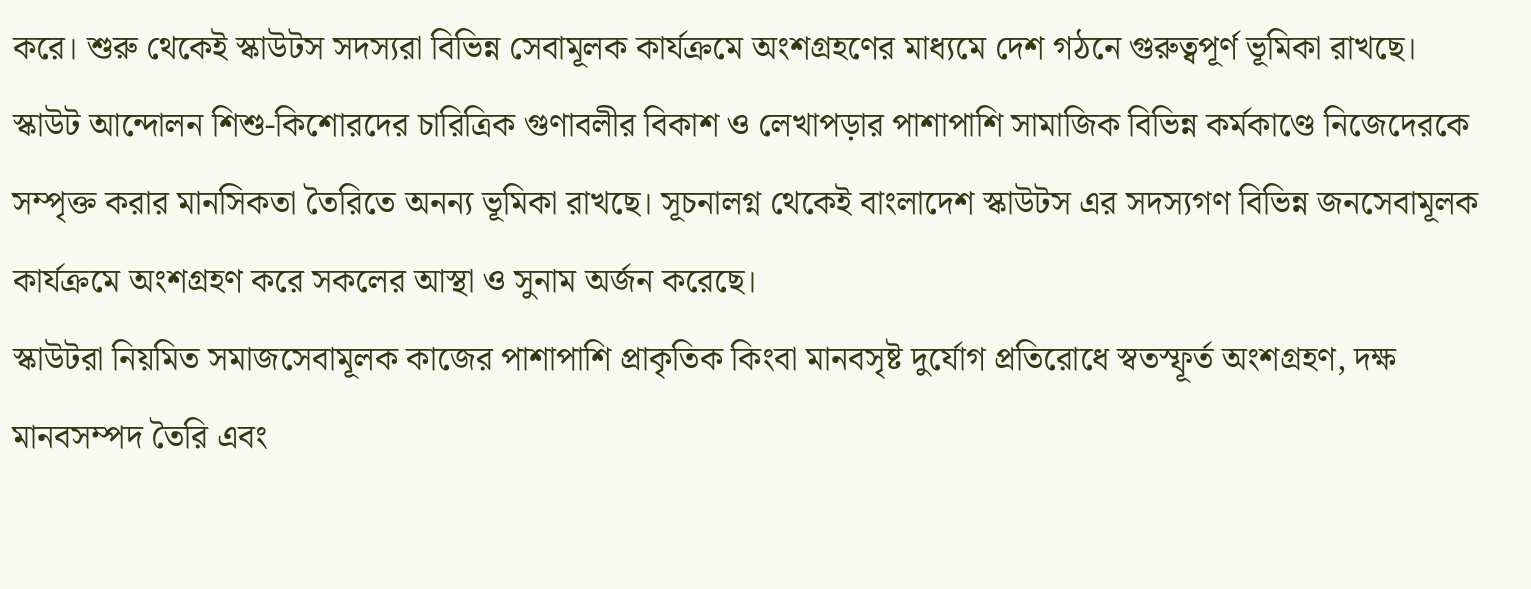করে। শুরু থেকেই স্কাউটস সদস্যরা বিভিন্ন সেবামূলক কার্যক্রমে অংশগ্রহণের মাধ্যমে দেশ গঠনে গুরুত্বপূর্ণ ভূমিকা রাখছে।
স্কাউট আন্দোলন শিশু-কিশোরদের চারিত্রিক গুণাবলীর বিকাশ ও লেখাপড়ার পাশাপাশি সামাজিক বিভিন্ন কর্মকাণ্ডে নিজেদেরকে সম্পৃক্ত করার মানসিকতা তৈরিতে অনন্য ভূমিকা রাখছে। সূচনালগ্ন থেকেই বাংলাদেশ স্কাউটস এর সদস্যগণ বিভিন্ন জনসেবামূলক কার্যক্রমে অংশগ্রহণ করে সকলের আস্থা ও সুনাম অর্জন করেছে।
স্কাউটরা নিয়মিত সমাজসেবামূলক কাজের পাশাপাশি প্রাকৃতিক কিংবা মানবসৃষ্ট দুর্যোগ প্রতিরোধে স্বতস্ফূর্ত অংশগ্রহণ, দক্ষ মানবসম্পদ তৈরি এবং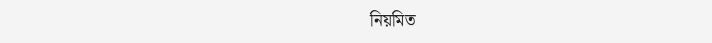নিয়মিত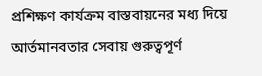প্রশিক্ষণ কার্যক্রম বাস্তবায়নের মধ্য দিয়ে আর্তমানবতার সেবায় গুরুত্বপূর্ণ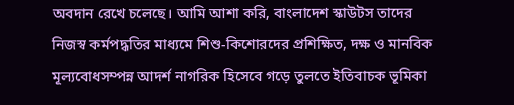অবদান রেখে চলেছে। আমি আশা করি, বাংলাদেশ স্কাউটস তাদের নিজস্ব কর্মপদ্ধতির মাধ্যমে শিশু-কিশোরদের প্রশিক্ষিত, দক্ষ ও মানবিক মূল্যবোধসম্পন্ন আদর্শ নাগরিক হিসেবে গড়ে তুলতে ইতিবাচক ভূমিকা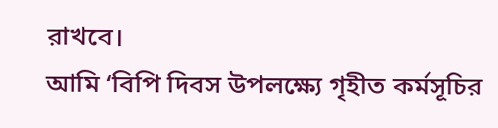রাখবে।
আমি ‘বিপি দিবস উপলক্ষ্যে গৃহীত কর্মসূচির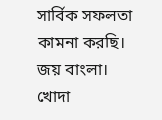সার্বিক সফলতা কামনা করছি।
জয় বাংলা।
খোদা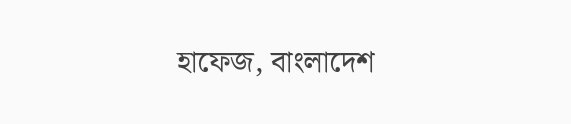হাফেজ, বাংলাদেশ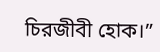চিরজীবী হোক।”